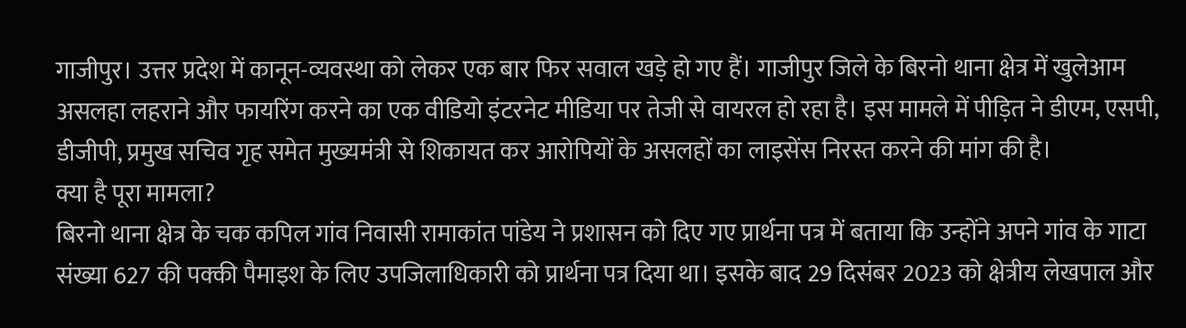गाजीपुर। उत्तर प्रदेश में कानून-व्यवस्था को लेकर एक बार फिर सवाल खड़े हो गए हैं। गाजीपुर जिले के बिरनो थाना क्षेत्र में खुलेआम असलहा लहराने और फायरिंग करने का एक वीडियो इंटरनेट मीडिया पर तेजी से वायरल हो रहा है। इस मामले में पीड़ित ने डीएम, एसपी, डीजीपी, प्रमुख सचिव गृह समेत मुख्यमंत्री से शिकायत कर आरोपियों के असलहों का लाइसेंस निरस्त करने की मांग की है।
क्या है पूरा मामला?
बिरनो थाना क्षेत्र के चक कपिल गांव निवासी रामाकांत पांडेय ने प्रशासन को दिए गए प्रार्थना पत्र में बताया कि उन्होंने अपने गांव के गाटा संख्या 627 की पक्की पैमाइश के लिए उपजिलाधिकारी को प्रार्थना पत्र दिया था। इसके बाद 29 दिसंबर 2023 को क्षेत्रीय लेखपाल और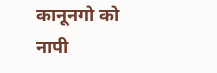कानूनगो को नापी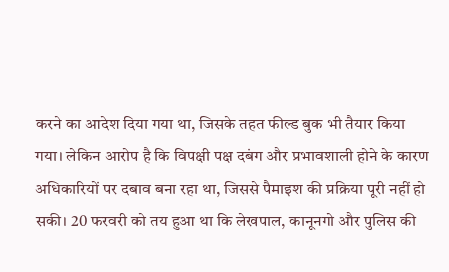करने का आदेश दिया गया था, जिसके तहत फील्ड बुक भी तैयार किया गया। लेकिन आरोप है कि विपक्षी पक्ष दबंग और प्रभावशाली होने के कारण अधिकारियों पर दबाव बना रहा था, जिससे पैमाइश की प्रक्रिया पूरी नहीं हो सकी। 20 फरवरी को तय हुआ था कि लेखपाल, कानूनगो और पुलिस की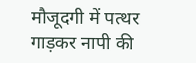मौजूदगी में पत्थर गाड़कर नापी की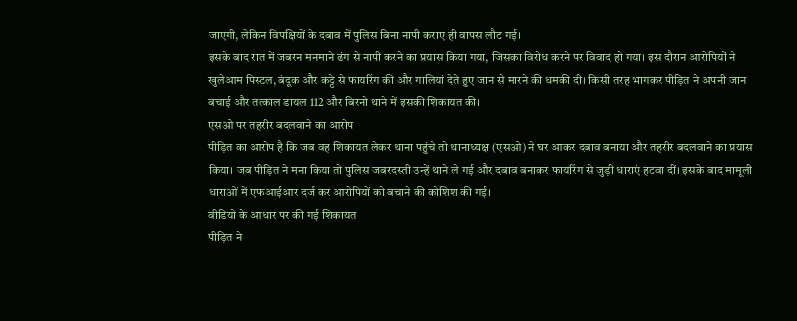जाएगी, लेकिन विपक्षियों के दबाव में पुलिस बिना नापी कराए ही वापस लौट गई।
इसके बाद रात में जबरन मनमाने ढंग से नापी करने का प्रयास किया गया, जिसका विरोध करने पर विवाद हो गया। इस दौरान आरोपियों ने खुलेआम पिस्टल, बंदूक और कट्टे से फायरिंग की और गालियां देते हुए जान से मारने की धमकी दी। किसी तरह भागकर पीड़ित ने अपनी जान बचाई और तत्काल डायल 112 और बिरनो थाने में इसकी शिकायत की।
एसओ पर तहरीर बदलवाने का आरोप
पीड़ित का आरोप है कि जब वह शिकायत लेकर थाना पहुंचे तो थानाध्यक्ष (एसओ) ने घर आकर दबाव बनाया और तहरीर बदलवाने का प्रयास किया। जब पीड़ित ने मना किया तो पुलिस जबरदस्ती उन्हें थाने ले गई और दबाव बनाकर फायरिंग से जुड़ी धाराएं हटवा दीं। इसके बाद मामूली धाराओं में एफआईआर दर्ज कर आरोपियों को बचाने की कोशिश की गई।
वीडियो के आधार पर की गई शिकायत
पीड़ित ने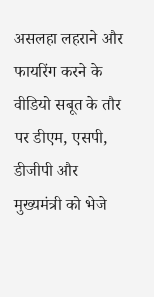असलहा लहराने और फायरिंग करने के वीडियो सबूत के तौर पर डीएम, एसपी, डीजीपी और मुख्यमंत्री को भेजे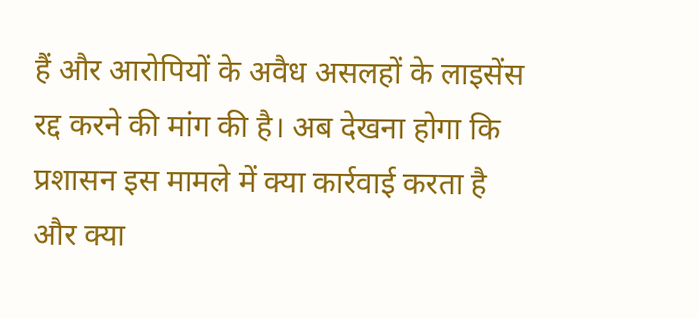हैं और आरोपियों के अवैध असलहों के लाइसेंस रद्द करने की मांग की है। अब देखना होगा कि प्रशासन इस मामले में क्या कार्रवाई करता है और क्या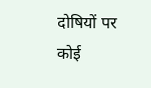दोषियों पर कोई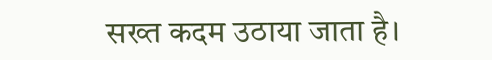सख्त कदम उठाया जाता है।